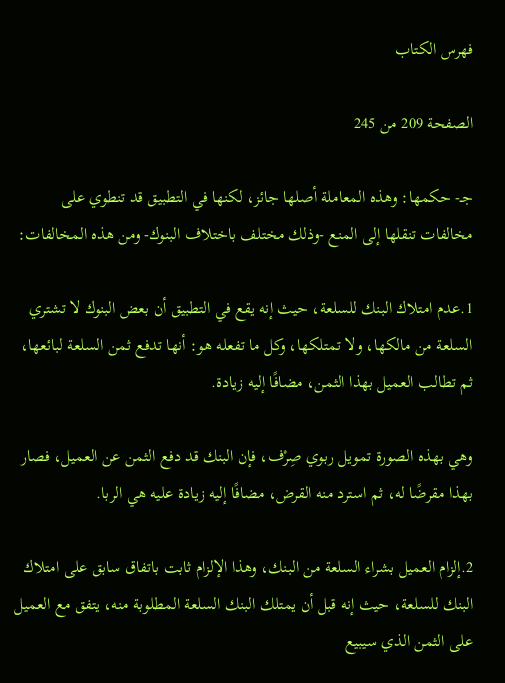فهرس الكتاب

الصفحة 209 من 245

جـ- حكمها: وهذه المعاملة أصلها جائز، لكنها في التطبيق قد تنطوي على مخالفات تنقلها إلى المنع -وذلك مختلف باختلاف البنوك- ومن هذه المخالفات:

1.عدم امتلاك البنك للسلعة، حيث إنه يقع في التطبيق أن بعض البنوك لا تشتري السلعة من مالكها، ولا تمتلكها، وكل ما تفعله هو: أنها تدفع ثمن السلعة لبائعها، ثم تطالب العميل بهذا الثمن، مضافًا إليه زيادة.

وهي بهذه الصورة تمويل ربوي صِرْف، فإن البنك قد دفع الثمن عن العميل، فصار بهذا مقرضًا له، ثم استرد منه القرض، مضافًا إليه زيادة عليه هي الربا.

2.إلزام العميل بشراء السلعة من البنك، وهذا الإلزام ثابت باتفاق سابق على امتلاك البنك للسلعة، حيث إنه قبل أن يمتلك البنك السلعة المطلوبة منه، يتفق مع العميل على الثمن الذي سيبيع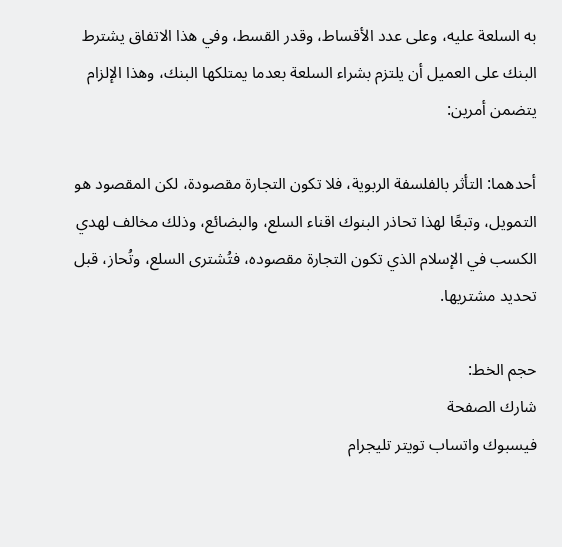به السلعة عليه، وعلى عدد الأقساط، وقدر القسط، وفي هذا الاتفاق يشترط البنك على العميل أن يلتزم بشراء السلعة بعدما يمتلكها البنك، وهذا الإلزام يتضمن أمرين:

أحدهما: التأثر بالفلسفة الربوية، فلا تكون التجارة مقصودة، لكن المقصود هو التمويل، وتبعًا لهذا تحاذر البنوك اقناء السلع، والبضائع، وذلك مخالف لهدي الكسب في الإسلام الذي تكون التجارة مقصوده، فتُشترى السلع، وتُحاز، قبل تحديد مشتريها.

حجم الخط:
شارك الصفحة
فيسبوك واتساب تويتر تليجرام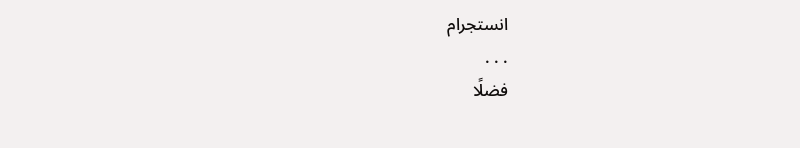انستجرام
. . .
فضلًا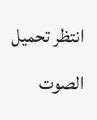انتظر تحميل الصوت